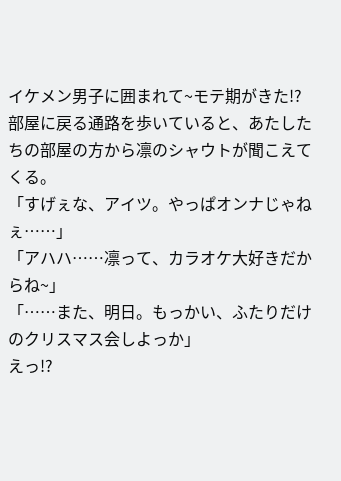イケメン男子に囲まれて~モテ期がきた!?
部屋に戻る通路を歩いていると、あたしたちの部屋の方から凛のシャウトが聞こえてくる。
「すげぇな、アイツ。やっぱオンナじゃねぇ……」
「アハハ……凛って、カラオケ大好きだからね~」
「……また、明日。もっかい、ふたりだけのクリスマス会しよっか」
えっ!?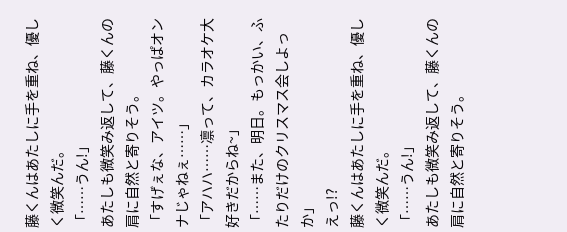藤くんはあたしに手を重ね、優しく微笑んだ。
「……うん!」
あたしも微笑み返して、藤くんの肩に自然と寄りそう。
「すげぇな、アイツ。やっぱオンナじゃねぇ……」
「アハハ……凛って、カラオケ大好きだからね~」
「……また、明日。もっかい、ふたりだけのクリスマス会しよっか」
えっ!?
藤くんはあたしに手を重ね、優しく微笑んだ。
「……うん!」
あたしも微笑み返して、藤くんの肩に自然と寄りそう。